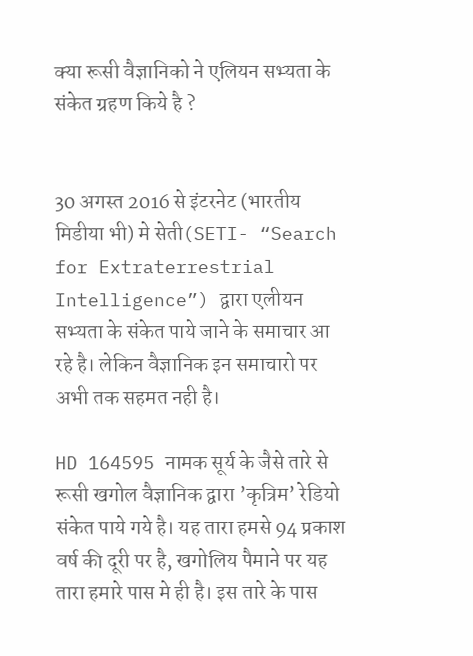क्या रूसी वैज्ञानिको ने एलियन सभ्यता के संकेत ग्रहण किये है ?


30 अगस्त 2016 से इंटरनेट (भारतीय मिडीया भी) मे सेती(SETI- “Search for Extraterrestrial Intelligence”) द्वारा एलीयन सभ्यता के संकेत पाये जाने के समाचार आ रहे है। लेकिन वैज्ञानिक इन समाचारो पर अभी तक सहमत नही है।

HD 164595 नामक सूर्य के जैसे तारे से रूसी खगोल वैज्ञानिक द्वारा ’कृत्रिम’ रेडियो संकेत पाये गये है। यह तारा हमसे 94 प्रकाश वर्ष की दूरी पर है, खगोलिय पैमाने पर यह तारा हमारे पास मे ही है। इस तारे के पास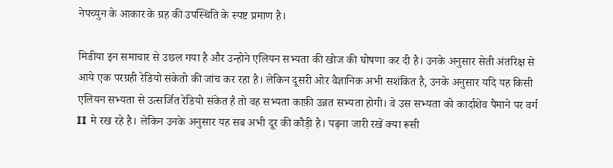नेपच्युन के आकार के ग्रह की उपस्थिति के स्पष्ट प्रमाण है।

मिडीया इन समाचार से उछल गया है और उन्होने एलियन सभ्यता की खोज की घोषणा कर दी है। उनके अनुसार सेती अंतरिक्ष से आये एक परग्रही रेडियो संकेतो की जांच कर रहा है। लेकिन दूसरी ओर वैज्ञानिक अभी सशंकित है, उनके अनुसार यदि यह किसी एलियन सभ्यता से उत्सर्जित रेडियो संकेत है तो वह सभ्यता काफ़ी उन्नत सभ्यता होगी। वे उस सभ्यता को कार्दाशेव पैमाने पर वर्ग II मे रख रहे है। लेकिन उनके अनुसार यह सब अभी दूर की कौड़ी है। पढ़ना जारी रखें क्या रूसी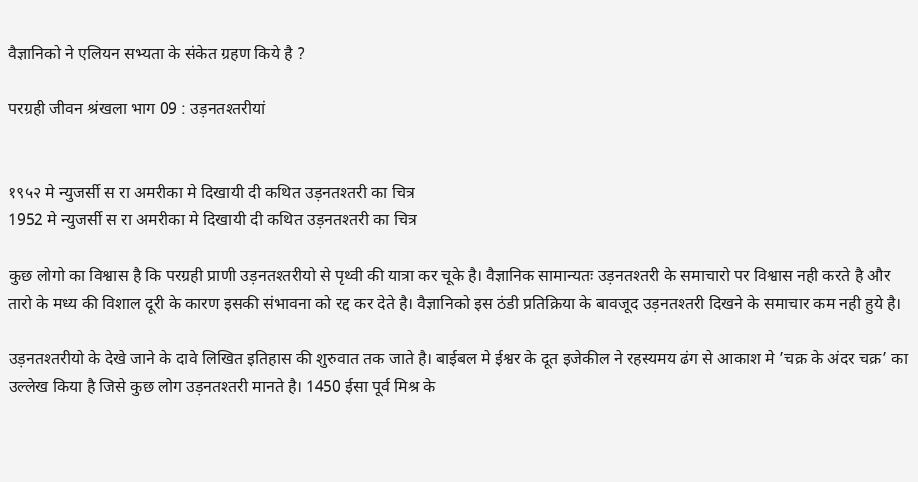वैज्ञानिको ने एलियन सभ्यता के संकेत ग्रहण किये है ?

परग्रही जीवन श्रंखला भाग 09 : उड़नतश्तरीयां


१९५२ मे न्युजर्सी स रा अमरीका मे दिखायी दी कथित उड़नतश्तरी का चित्र
1952 मे न्युजर्सी स रा अमरीका मे दिखायी दी कथित उड़नतश्तरी का चित्र

कुछ लोगो का विश्वास है कि परग्रही प्राणी उड़नतश्तरीयो से पृथ्वी की यात्रा कर चूके है। वैज्ञानिक सामान्यतः उड़नतश्तरी के समाचारो पर विश्वास नही करते है और तारो के मध्य की विशाल दूरी के कारण इसकी संभावना को रद्द कर देते है। वैज्ञानिको इस ठंडी प्रतिक्रिया के बावजूद उड़नतश्तरी दिखने के समाचार कम नही हुये है।

उड़नतश्तरीयो के देखे जाने के दावे लिखित इतिहास की शुरुवात तक जाते है। बाईबल मे ईश्वर के दूत इजेकील ने रहस्यमय ढंग से आकाश मे ’चक्र के अंदर चक्र’ का उल्लेख किया है जिसे कुछ लोग उड़नतश्तरी मानते है। 1450 ईसा पूर्व मिश्र के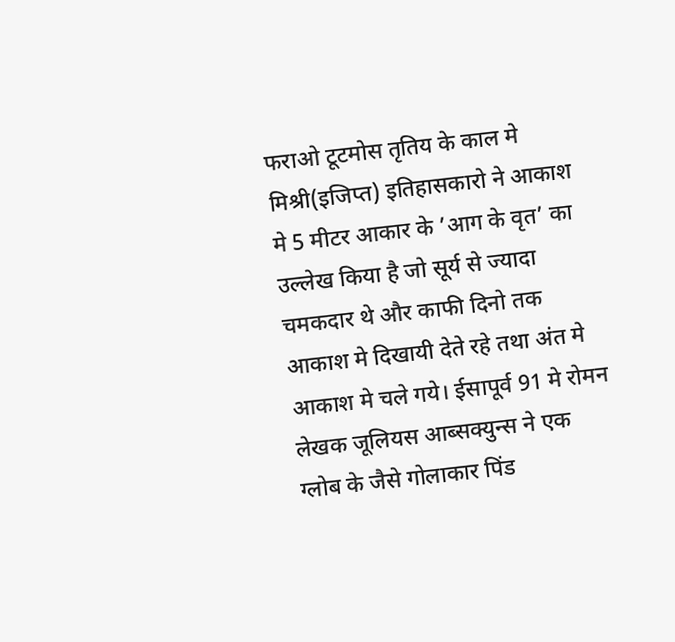फराओ टूटमोस तृतिय के काल मे मिश्री(इजिप्त) इतिहासकारो ने आकाश मे 5 मीटर आकार के ’आग के वृत’ का उल्लेख किया है जो सूर्य से ज्यादा चमकदार थे और काफी दिनो तक आकाश मे दिखायी देते रहे तथा अंत मे आकाश मे चले गये। ईसापूर्व 91 मे रोमन लेखक जूलियस आब्सक्युन्स ने एक ग्लोब के जैसे गोलाकार पिंड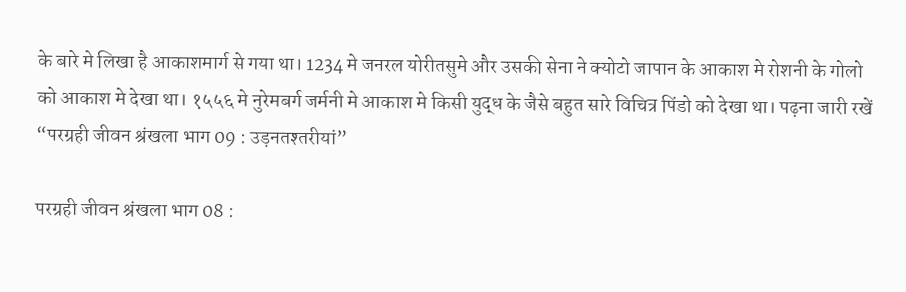के बारे मे लिखा है आकाशमार्ग से गया था। 1234 मे जनरल योरीतसुमे और उसकी सेना ने क्योटो जापान के आकाश मे रोशनी के गोलो को आकाश मे देखा था। १५५६ मे नुरेमबर्ग जर्मनी मे आकाश मे किसी युद्ध के जैसे बहुत सारे विचित्र पिंडो को देखा था। पढ़ना जारी रखें “परग्रही जीवन श्रंखला भाग 09 : उड़नतश्तरीयां”

परग्रही जीवन श्रंखला भाग 08 :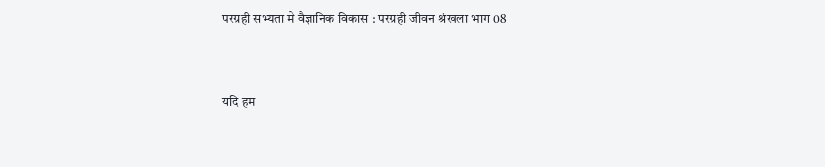परग्रही सभ्यता मे वैज्ञानिक विकास : परग्रही जीवन श्रंखला भाग 08


यदि हम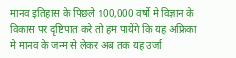मानव इतिहास के पिछले 100,000 वर्षो मे विज्ञान के विकास पर दृष्टिपात करे तो हम पायेंगे कि यह अफ्रिका मे मानव के जन्म से लेकर अब तक यह उर्जा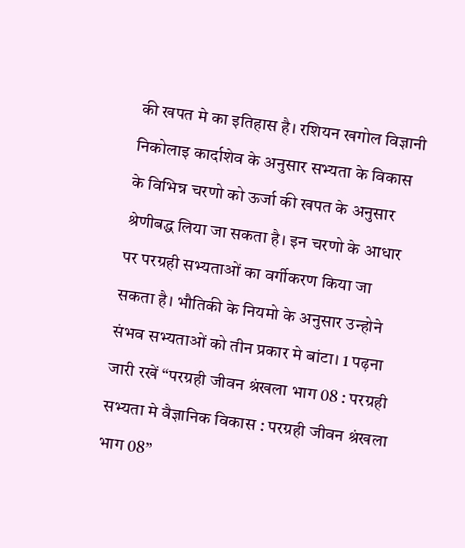की खपत मे का इतिहास है। रशियन खगोल विज्ञानी निकोलाइ कार्दाशेव के अनुसार सभ्यता के विकास के विभिन्न चरणो को ऊर्जा की खपत के अनुसार श्रेणीबद्ध लिया जा सकता है। इन चरणो के आधार पर परग्रही सभ्यताओं का वर्गीकरण किया जा सकता है। भौतिकी के नियमो के अनुसार उन्होने संभव सभ्यताओं को तीन प्रकार मे बांटा। 1 पढ़ना जारी रखें “परग्रही जीवन श्रंखला भाग 08 : परग्रही सभ्यता मे वैज्ञानिक विकास : परग्रही जीवन श्रंखला भाग 08”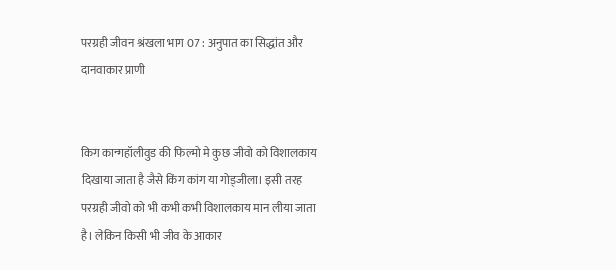परग्रही जीवन श्रंखला भाग 07 : अनुपात का सिद्धांत और दानवाकार प्राणी


किग कान्गहॉलीवुड की फिल्मो मे कुछ जीवो को विशालकाय दिखाया जाता है जैसे किंग कांग या गोड्जीला। इसी तरह परग्रही जीवो को भी कभी कभी विशालकाय मान लीया जाता है। लेकिन किसी भी जीव के आकार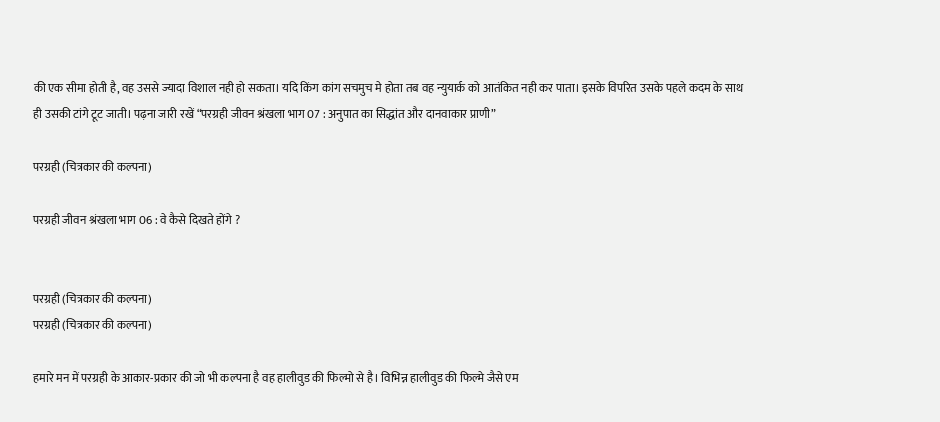की एक सीमा होती है, वह उससे ज्यादा विशाल नही हो सकता। यदि किंग कांग सचमुच मे होता तब वह न्युयार्क को आतंकित नही कर पाता। इसके विपरित उसके पहले कदम के साथ ही उसकी टांगे टूट जाती। पढ़ना जारी रखें “परग्रही जीवन श्रंखला भाग 07 : अनुपात का सिद्धांत और दानवाकार प्राणी”

परग्रही (चित्रकार की कल्पना)

परग्रही जीवन श्रंखला भाग 06 : वे कैसे दिखते होंगे ?


परग्रही (चित्रकार की कल्पना)
परग्रही (चित्रकार की कल्पना)

हमारे मन में परग्रही के आकार-प्रकार की जो भी कल्पना है वह हालीवुड की फिल्मो से है। विभिन्न हालीवुड की फिल्मे जैसे एम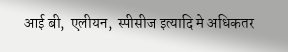आई बी,  एलीयन,  स्पीसीज इत्यादि मे अधिकतर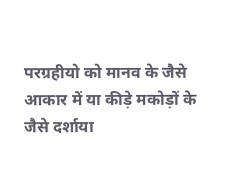परग्रहीयो को मानव के जैसे आकार में या कीड़े मकोड़ों के जैसे दर्शाया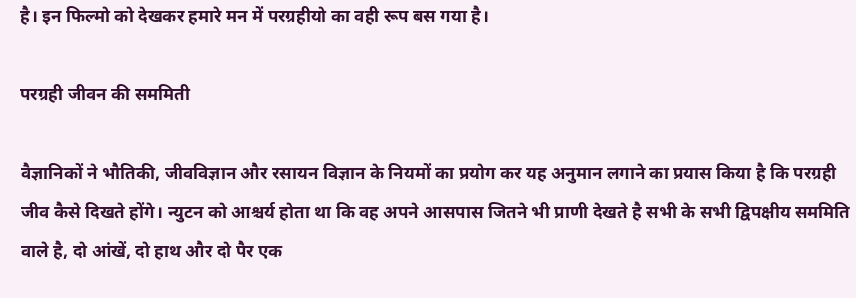है। इन फिल्मो को देखकर हमारे मन में परग्रहीयो का वही रूप बस गया है।

परग्रही जीवन की सममिती

वैज्ञानिकों ने भौतिकी, जीवविज्ञान और रसायन विज्ञान के नियमों का प्रयोग कर यह अनुमान लगाने का प्रयास किया है कि परग्रही जीव कैसे दिखते होंगे। न्युटन को आश्चर्य होता था कि वह अपने आसपास जितने भी प्राणी देखते है सभी के सभी द्विपक्षीय सममिति वाले है, दो आंखें, दो हाथ और दो पैर एक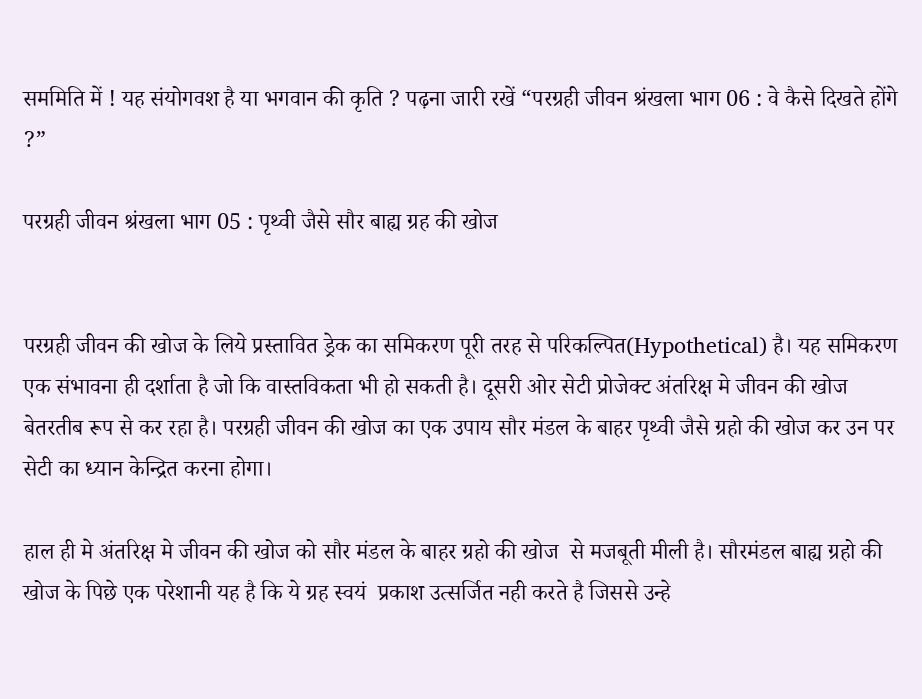सममिति में ! यह संयोगवश है या भगवान की कृति ? पढ़ना जारी रखें “परग्रही जीवन श्रंखला भाग 06 : वे कैसे दिखते होंगे ?”

परग्रही जीवन श्रंखला भाग 05 : पृथ्वी जैसे सौर बाह्य ग्रह की खोज


परग्रही जीवन की खोज के लिये प्रस्तावित ड्रेक का समिकरण पूरी तरह से परिकल्पित(Hypothetical) है। यह समिकरण एक संभावना ही दर्शाता है जो कि वास्तविकता भी हो सकती है। दूसरी ओर सेटी प्रोजेक्ट अंतरिक्ष मे जीवन की खोज बेतरतीब रूप से कर रहा है। परग्रही जीवन की खोज का एक उपाय सौर मंडल के बाहर पृथ्वी जैसे ग्रहो की खोज कर उन पर सेटी का ध्यान केन्द्रित करना होगा।

हाल ही मे अंतरिक्ष मे जीवन की खोज को सौर मंडल के बाहर ग्रहो की खोज  से मजबूती मीली है। सौरमंडल बाह्य ग्रहो की खोज के पिछे एक परेशानी यह है कि ये ग्रह स्वयं  प्रकाश उत्सर्जित नही करते है जिससे उन्हे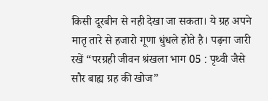किसी दूरबीन से नही देखा जा सकता। ये ग्रह अपने मातृ तारे से हजारो गूणा धुंधले होते है। पढ़ना जारी रखें “परग्रही जीवन श्रंखला भाग 05 : पृथ्वी जैसे सौर बाह्य ग्रह की खोज”